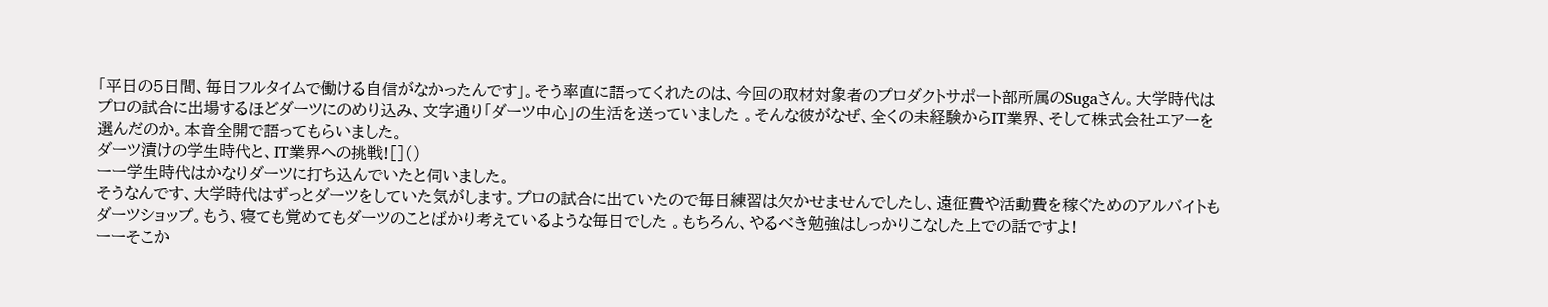「平日の5日間、毎日フルタイムで働ける自信がなかったんです」。そう率直に語ってくれたのは、今回の取材対象者のプロダクトサポート部所属のSugaさん。大学時代はプロの試合に出場するほどダーツにのめり込み、文字通り「ダーツ中心」の生活を送っていました 。そんな彼がなぜ、全くの未経験からIT業界、そして株式会社エアーを選んだのか。本音全開で語ってもらいました。
ダーツ漬けの学生時代と、IT業界への挑戦![]()
ーー学生時代はかなりダーツに打ち込んでいたと伺いました。
そうなんです、大学時代はずっとダーツをしていた気がします。プロの試合に出ていたので毎日練習は欠かせませんでしたし、遠征費や活動費を稼ぐためのアルバイトもダーツショップ。もう、寝ても覚めてもダーツのことばかり考えているような毎日でした 。もちろん、やるべき勉強はしっかりこなした上での話ですよ!
ーーそこか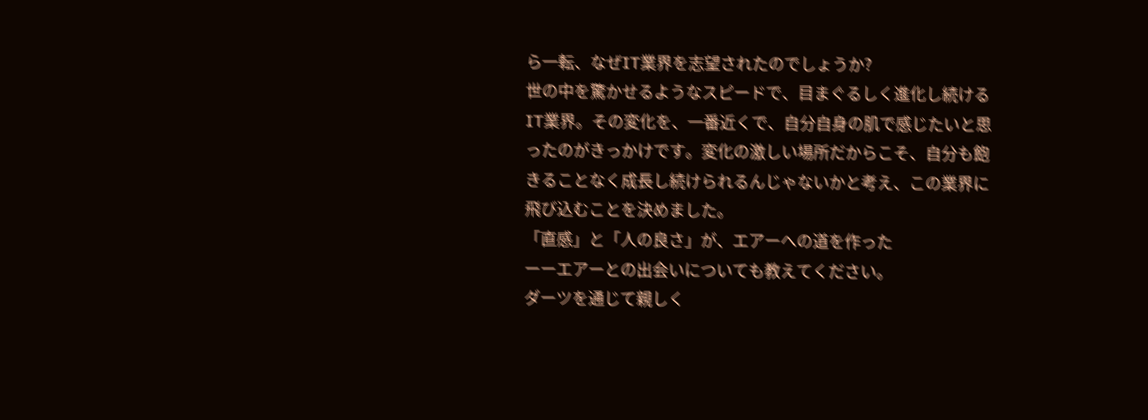ら一転、なぜIT業界を志望されたのでしょうか?
世の中を驚かせるようなスピードで、目まぐるしく進化し続けるIT業界。その変化を、一番近くで、自分自身の肌で感じたいと思ったのがきっかけです。変化の激しい場所だからこそ、自分も飽きることなく成長し続けられるんじゃないかと考え、この業界に飛び込むことを決めました。
「直感」と「人の良さ」が、エアーへの道を作った
ーーエアーとの出会いについても教えてください。
ダーツを通じて親しく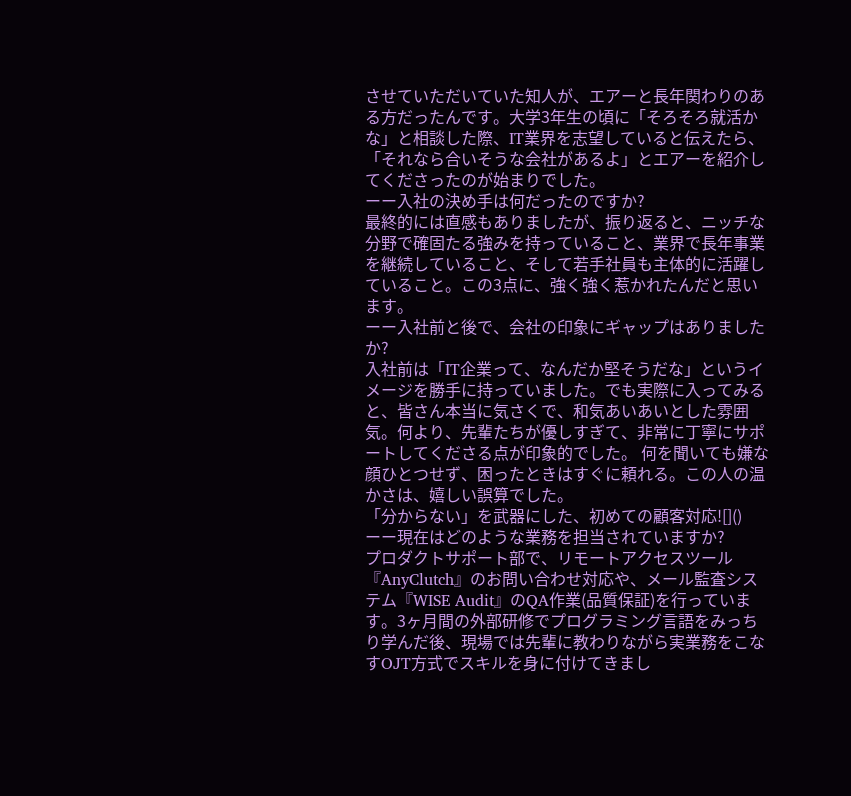させていただいていた知人が、エアーと長年関わりのある方だったんです。大学3年生の頃に「そろそろ就活かな」と相談した際、IT業界を志望していると伝えたら、「それなら合いそうな会社があるよ」とエアーを紹介してくださったのが始まりでした。
ーー入社の決め手は何だったのですか?
最終的には直感もありましたが、振り返ると、ニッチな分野で確固たる強みを持っていること、業界で長年事業を継続していること、そして若手社員も主体的に活躍していること。この3点に、強く強く惹かれたんだと思います。
ーー入社前と後で、会社の印象にギャップはありましたか?
入社前は「IT企業って、なんだか堅そうだな」というイメージを勝手に持っていました。でも実際に入ってみると、皆さん本当に気さくで、和気あいあいとした雰囲気。何より、先輩たちが優しすぎて、非常に丁寧にサポートしてくださる点が印象的でした。 何を聞いても嫌な顔ひとつせず、困ったときはすぐに頼れる。この人の温かさは、嬉しい誤算でした。
「分からない」を武器にした、初めての顧客対応![]()
ーー現在はどのような業務を担当されていますか?
プロダクトサポート部で、リモートアクセスツール『AnyClutch』のお問い合わせ対応や、メール監査システム『WISE Audit』のQA作業(品質保証)を行っています。3ヶ月間の外部研修でプログラミング言語をみっちり学んだ後、現場では先輩に教わりながら実業務をこなすOJT方式でスキルを身に付けてきまし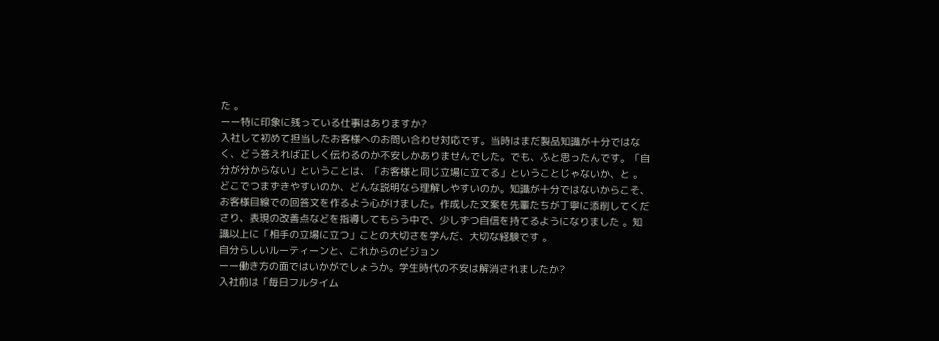た 。
ーー特に印象に残っている仕事はありますか?
入社して初めて担当したお客様へのお問い合わせ対応です。当時はまだ製品知識が十分ではなく、どう答えれば正しく伝わるのか不安しかありませんでした。でも、ふと思ったんです。「自分が分からない」ということは、「お客様と同じ立場に立てる」ということじゃないか、と 。
どこでつまずきやすいのか、どんな説明なら理解しやすいのか。知識が十分ではないからこそ、お客様目線での回答文を作るよう心がけました。作成した文案を先輩たちが丁寧に添削してくださり、表現の改善点などを指導してもらう中で、少しずつ自信を持てるようになりました 。知識以上に「相手の立場に立つ」ことの大切さを学んだ、大切な経験です 。
自分らしいルーティーンと、これからのビジョン
ーー働き方の面ではいかがでしょうか。学生時代の不安は解消されましたか?
入社前は「毎日フルタイム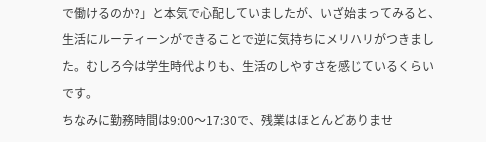で働けるのか?」と本気で心配していましたが、いざ始まってみると、生活にルーティーンができることで逆に気持ちにメリハリがつきました。むしろ今は学生時代よりも、生活のしやすさを感じているくらいです。
ちなみに勤務時間は9:00〜17:30で、残業はほとんどありませ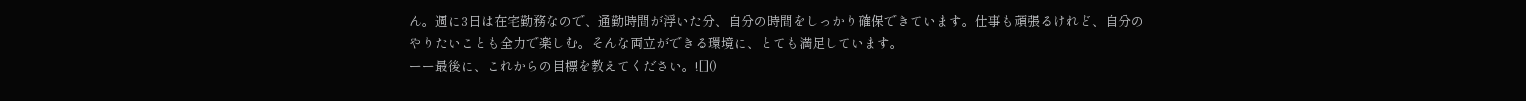ん。週に3日は在宅勤務なので、通勤時間が浮いた分、自分の時間をしっかり確保できています。仕事も頑張るけれど、自分のやりたいことも全力で楽しむ。そんな両立ができる環境に、とても満足しています。
ーー最後に、これからの目標を教えてください。![]()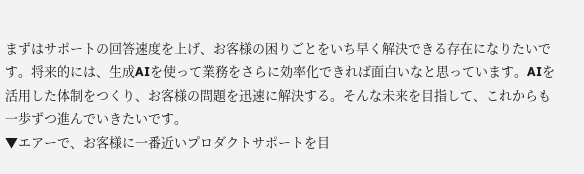まずはサポートの回答速度を上げ、お客様の困りごとをいち早く解決できる存在になりたいです。将来的には、生成AIを使って業務をさらに効率化できれば面白いなと思っています。AIを活用した体制をつくり、お客様の問題を迅速に解決する。そんな未来を目指して、これからも一歩ずつ進んでいきたいです。
▼エアーで、お客様に一番近いプロダクトサポートを目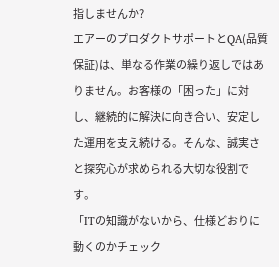指しませんか?
エアーのプロダクトサポートとQA(品質保証)は、単なる作業の繰り返しではありません。お客様の「困った」に対し、継続的に解決に向き合い、安定した運用を支え続ける。そんな、誠実さと探究心が求められる大切な役割です。
「ITの知識がないから、仕様どおりに動くのかチェック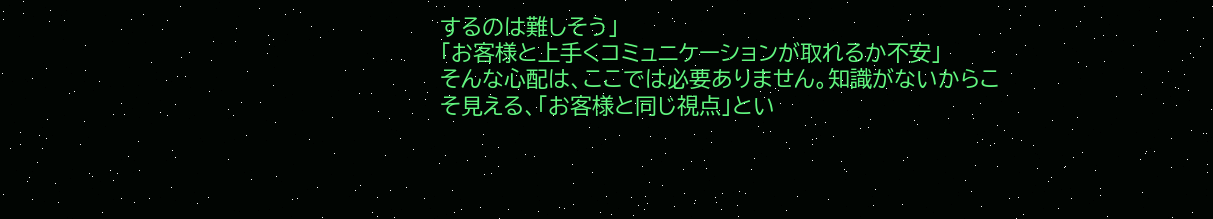するのは難しそう」
「お客様と上手くコミュニケーションが取れるか不安」
そんな心配は、ここでは必要ありません。知識がないからこそ見える、「お客様と同じ視点」とい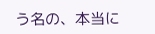う名の、本当に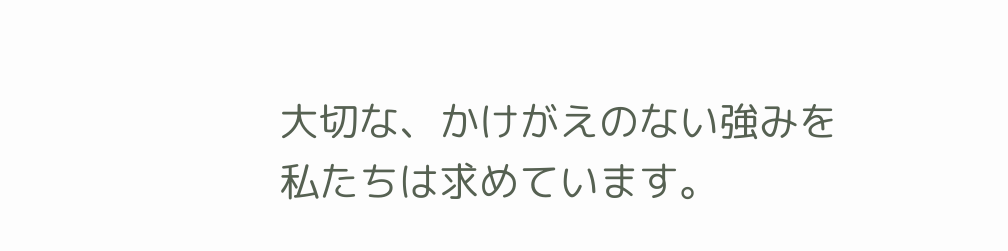大切な、かけがえのない強みを私たちは求めています。